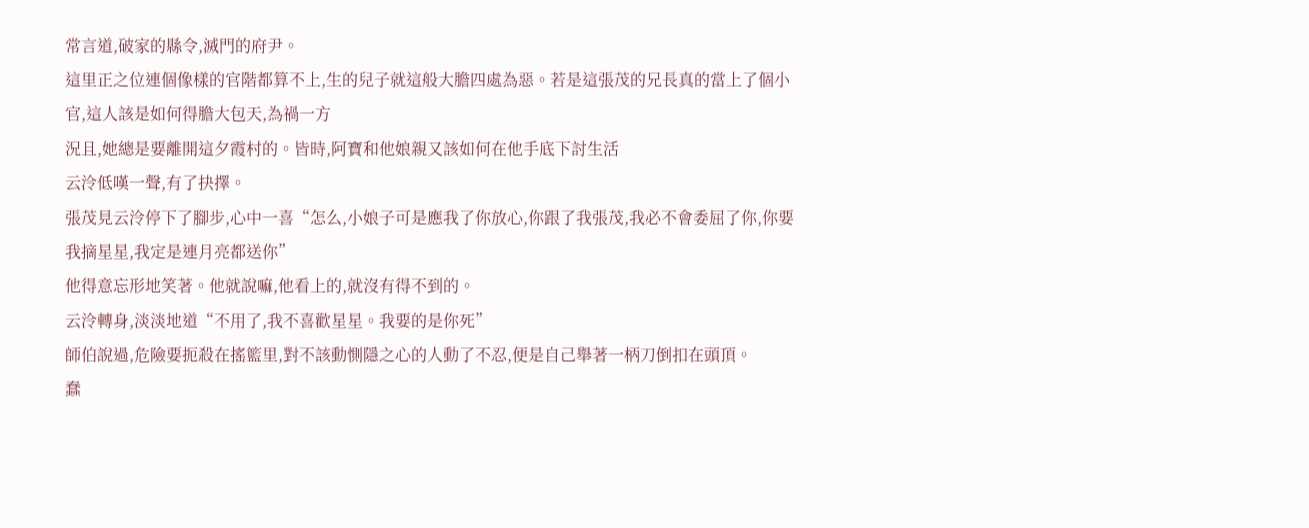常言道,破家的縣令,滅門的府尹。
這里正之位連個像樣的官階都算不上,生的兒子就這般大膽四處為惡。若是這張茂的兄長真的當上了個小官,這人該是如何得膽大包天,為禍一方
況且,她總是要離開這夕霞村的。皆時,阿寶和他娘親又該如何在他手底下討生活
云泠低嘆一聲,有了抉擇。
張茂見云泠停下了腳步,心中一喜“怎么,小娘子可是應我了你放心,你跟了我張茂,我必不會委屈了你,你要我摘星星,我定是連月亮都送你”
他得意忘形地笑著。他就說嘛,他看上的,就沒有得不到的。
云泠轉身,淡淡地道“不用了,我不喜歡星星。我要的是你死”
師伯說過,危險要扼殺在搖籃里,對不該動惻隱之心的人動了不忍,便是自己舉著一柄刀倒扣在頭頂。
蠢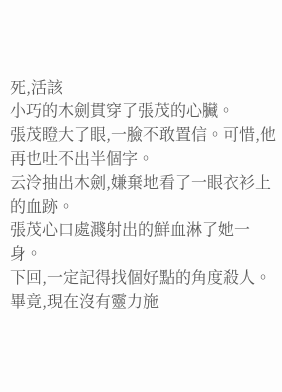死,活該
小巧的木劍貫穿了張茂的心臟。
張茂瞪大了眼,一臉不敢置信。可惜,他再也吐不出半個字。
云泠抽出木劍,嫌棄地看了一眼衣衫上的血跡。
張茂心口處濺射出的鮮血淋了她一身。
下回,一定記得找個好點的角度殺人。畢竟,現在沒有靈力施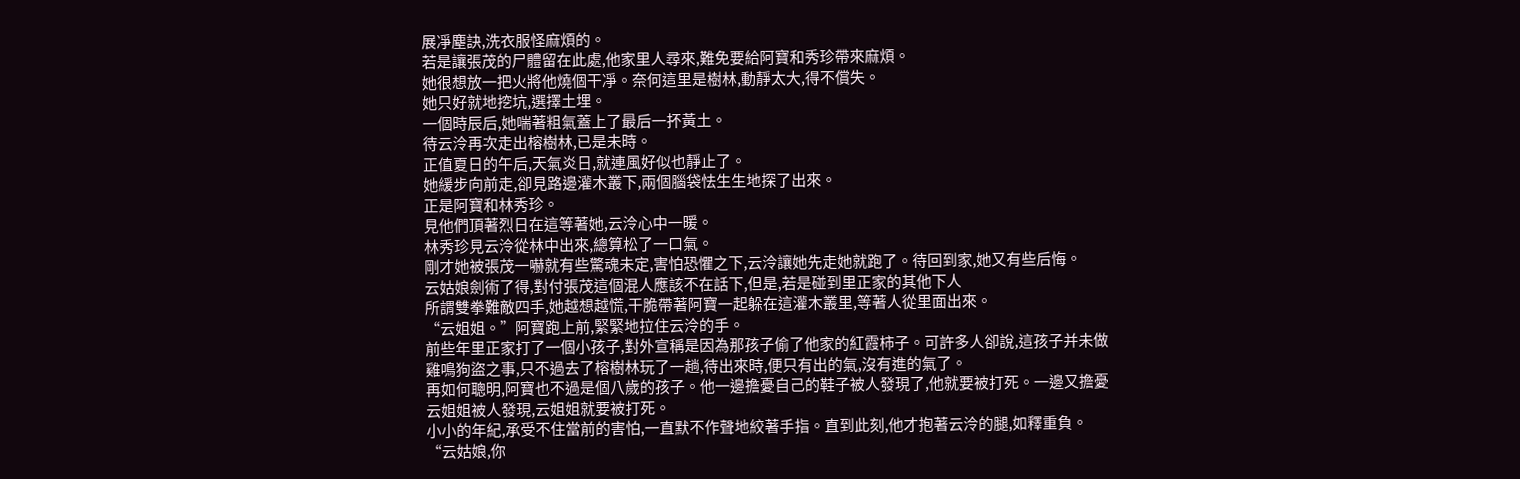展凈塵訣,洗衣服怪麻煩的。
若是讓張茂的尸體留在此處,他家里人尋來,難免要給阿寶和秀珍帶來麻煩。
她很想放一把火將他燒個干凈。奈何這里是樹林,動靜太大,得不償失。
她只好就地挖坑,選擇土埋。
一個時辰后,她喘著粗氣蓋上了最后一抔黃土。
待云泠再次走出榕樹林,已是未時。
正值夏日的午后,天氣炎日,就連風好似也靜止了。
她緩步向前走,卻見路邊灌木叢下,兩個腦袋怯生生地探了出來。
正是阿寶和林秀珍。
見他們頂著烈日在這等著她,云泠心中一暖。
林秀珍見云泠從林中出來,總算松了一口氣。
剛才她被張茂一嚇就有些驚魂未定,害怕恐懼之下,云泠讓她先走她就跑了。待回到家,她又有些后悔。
云姑娘劍術了得,對付張茂這個混人應該不在話下,但是,若是碰到里正家的其他下人
所謂雙拳難敵四手,她越想越慌,干脆帶著阿寶一起躲在這灌木叢里,等著人從里面出來。
“云姐姐。”阿寶跑上前,緊緊地拉住云泠的手。
前些年里正家打了一個小孩子,對外宣稱是因為那孩子偷了他家的紅霞柿子。可許多人卻說,這孩子并未做雞鳴狗盜之事,只不過去了榕樹林玩了一趟,待出來時,便只有出的氣,沒有進的氣了。
再如何聰明,阿寶也不過是個八歲的孩子。他一邊擔憂自己的鞋子被人發現了,他就要被打死。一邊又擔憂云姐姐被人發現,云姐姐就要被打死。
小小的年紀,承受不住當前的害怕,一直默不作聲地絞著手指。直到此刻,他才抱著云泠的腿,如釋重負。
“云姑娘,你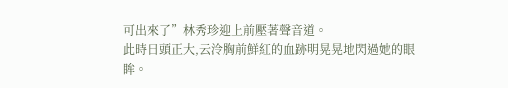可出來了”林秀珍迎上前壓著聲音道。
此時日頭正大,云泠胸前鮮紅的血跡明晃晃地閃過她的眼眸。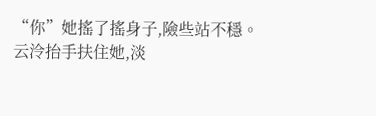“你”她搖了搖身子,險些站不穩。
云泠抬手扶住她,淡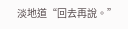淡地道“回去再說。”